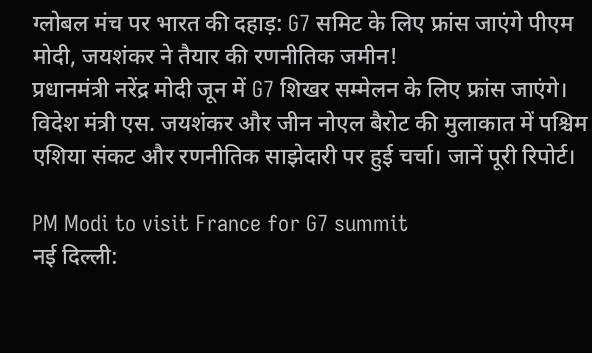ग्लोबल मंच पर भारत की दहाड़: G7 समिट के लिए फ्रांस जाएंगे पीएम मोदी, जयशंकर ने तैयार की रणनीतिक जमीन!
प्रधानमंत्री नरेंद्र मोदी जून में G7 शिखर सम्मेलन के लिए फ्रांस जाएंगे। विदेश मंत्री एस. जयशंकर और जीन नोएल बैरोट की मुलाकात में पश्चिम एशिया संकट और रणनीतिक साझेदारी पर हुई चर्चा। जानें पूरी रिपोर्ट।

PM Modi to visit France for G7 summit
नई दिल्ली: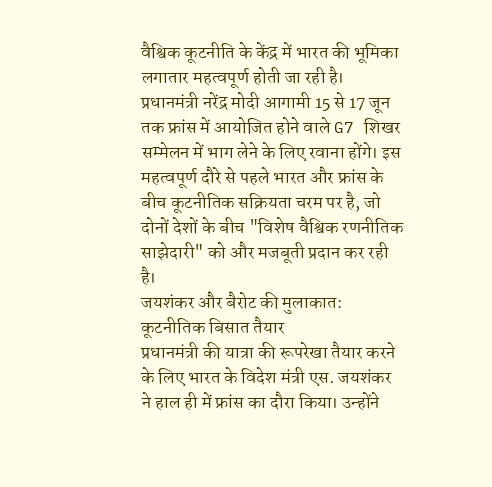वैश्विक कूटनीति के केंद्र में भारत की भूमिका लगातार महत्वपूर्ण होती जा रही है। प्रधानमंत्री नरेंद्र मोदी आगामी 15 से 17 जून तक फ्रांस में आयोजित होने वाले G7 शिखर सम्मेलन में भाग लेने के लिए रवाना होंगे। इस महत्वपूर्ण दौरे से पहले भारत और फ्रांस के बीच कूटनीतिक सक्रियता चरम पर है, जो दोनों देशों के बीच "विशेष वैश्विक रणनीतिक साझेदारी" को और मजबूती प्रदान कर रही है।
जयशंकर और बैरोट की मुलाकात: कूटनीतिक बिसात तैयार
प्रधानमंत्री की यात्रा की रूपरेखा तैयार करने के लिए भारत के विदेश मंत्री एस. जयशंकर ने हाल ही में फ्रांस का दौरा किया। उन्होंने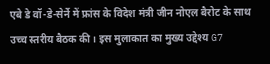एबे डे वॉ-डे-सेर्ने में फ्रांस के विदेश मंत्री जीन नोएल बैरोट के साथ उच्च स्तरीय बैठक की। इस मुलाकात का मुख्य उद्देश्य G7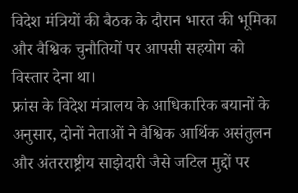विदेश मंत्रियों की बैठक के दौरान भारत की भूमिका और वैश्विक चुनौतियों पर आपसी सहयोग को विस्तार देना था।
फ्रांस के विदेश मंत्रालय के आधिकारिक बयानों के अनुसार, दोनों नेताओं ने वैश्विक आर्थिक असंतुलन और अंतरराष्ट्रीय साझेदारी जैसे जटिल मुद्दों पर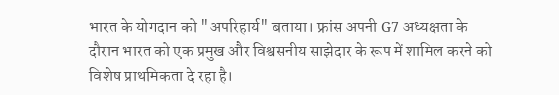भारत के योगदान को "अपरिहार्य" बताया। फ्रांस अपनी G7 अध्यक्षता के दौरान भारत को एक प्रमुख और विश्वसनीय साझेदार के रूप में शामिल करने को विशेष प्राथमिकता दे रहा है।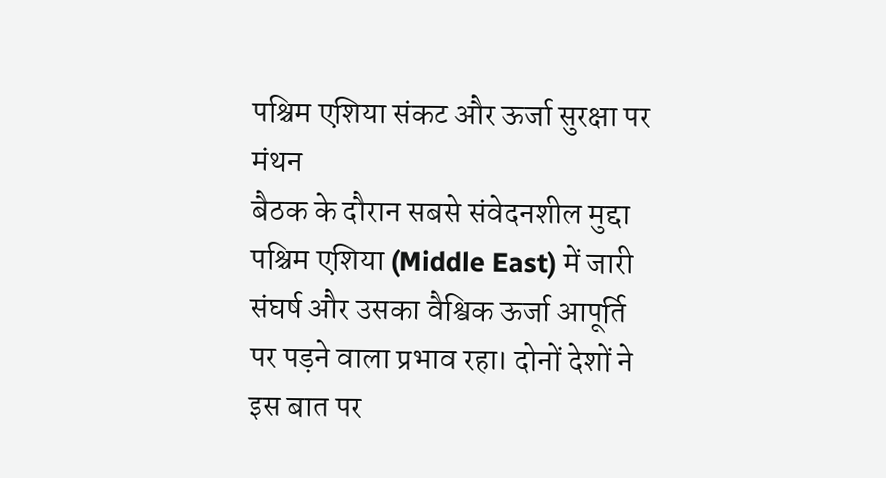पश्चिम एशिया संकट और ऊर्जा सुरक्षा पर मंथन
बैठक के दौरान सबसे संवेदनशील मुद्दा पश्चिम एशिया (Middle East) में जारी संघर्ष और उसका वैश्विक ऊर्जा आपूर्ति पर पड़ने वाला प्रभाव रहा। दोनों देशों ने इस बात पर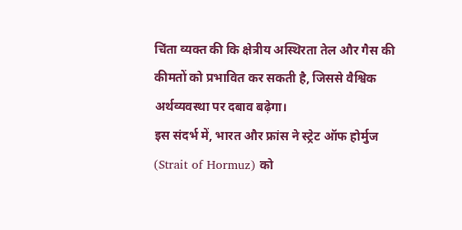चिंता व्यक्त की कि क्षेत्रीय अस्थिरता तेल और गैस की कीमतों को प्रभावित कर सकती है, जिससे वैश्विक अर्थव्यवस्था पर दबाव बढ़ेगा।
इस संदर्भ में, भारत और फ्रांस ने स्ट्रेट ऑफ होर्मुज (Strait of Hormuz) को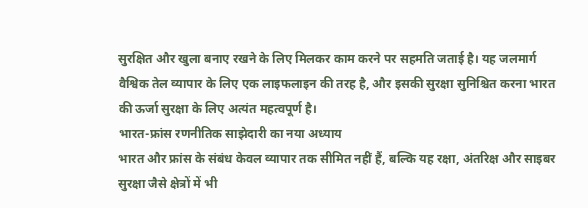सुरक्षित और खुला बनाए रखने के लिए मिलकर काम करने पर सहमति जताई है। यह जलमार्ग वैश्विक तेल व्यापार के लिए एक लाइफलाइन की तरह है, और इसकी सुरक्षा सुनिश्चित करना भारत की ऊर्जा सुरक्षा के लिए अत्यंत महत्वपूर्ण है।
भारत-फ्रांस रणनीतिक साझेदारी का नया अध्याय
भारत और फ्रांस के संबंध केवल व्यापार तक सीमित नहीं हैं, बल्कि यह रक्षा, अंतरिक्ष और साइबर सुरक्षा जैसे क्षेत्रों में भी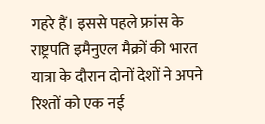गहरे हैं। इससे पहले फ्रांस के राष्ट्रपति इमैनुएल मैक्रों की भारत यात्रा के दौरान दोनों देशों ने अपने रिश्तों को एक नई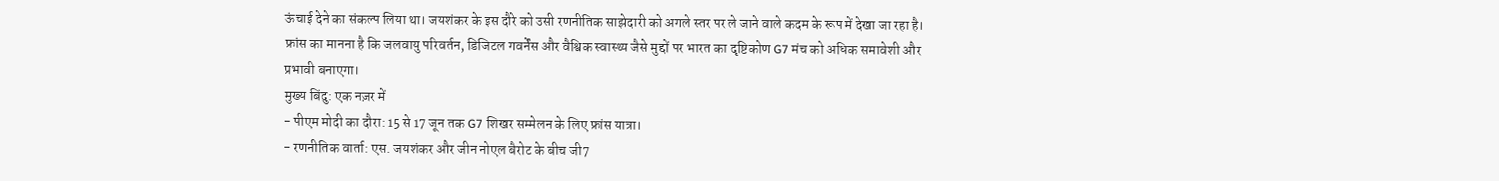ऊंचाई देने का संकल्प लिया था। जयशंकर के इस दौरे को उसी रणनीतिक साझेदारी को अगले स्तर पर ले जाने वाले कदम के रूप में देखा जा रहा है।
फ्रांस का मानना है कि जलवायु परिवर्तन, डिजिटल गवर्नेंस और वैश्विक स्वास्थ्य जैसे मुद्दों पर भारत का दृष्टिकोण G7 मंच को अधिक समावेशी और प्रभावी बनाएगा।
मुख्य बिंदु: एक नज़र में
- पीएम मोदी का दौरा: 15 से 17 जून तक G7 शिखर सम्मेलन के लिए फ्रांस यात्रा।
- रणनीतिक वार्ता: एस. जयशंकर और जीन नोएल बैरोट के बीच जी7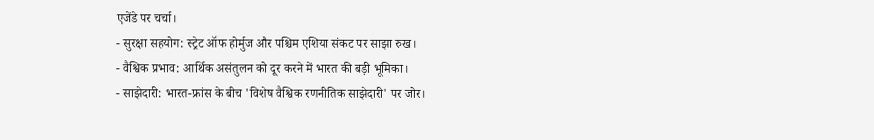एजेंडे पर चर्चा।
- सुरक्षा सहयोग: स्ट्रेट ऑफ होर्मुज और पश्चिम एशिया संकट पर साझा रुख।
- वैश्विक प्रभाव: आर्थिक असंतुलन को दूर करने में भारत की बड़ी भूमिका।
- साझेदारी: भारत-फ्रांस के बीच 'विशेष वैश्विक रणनीतिक साझेदारी' पर जोर।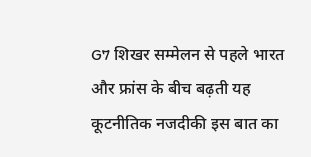G7 शिखर सम्मेलन से पहले भारत और फ्रांस के बीच बढ़ती यह कूटनीतिक नजदीकी इस बात का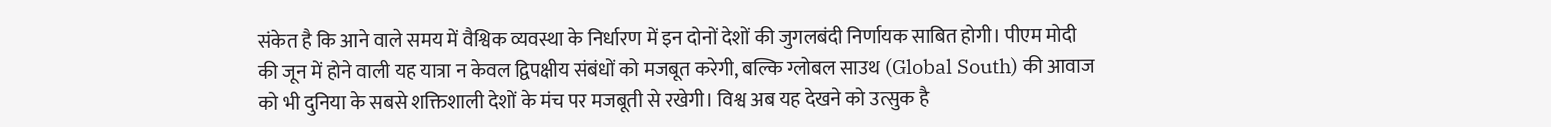संकेत है कि आने वाले समय में वैश्विक व्यवस्था के निर्धारण में इन दोनों देशों की जुगलबंदी निर्णायक साबित होगी। पीएम मोदी की जून में होने वाली यह यात्रा न केवल द्विपक्षीय संबंधों को मजबूत करेगी, बल्कि ग्लोबल साउथ (Global South) की आवाज को भी दुनिया के सबसे शक्तिशाली देशों के मंच पर मजबूती से रखेगी। विश्व अब यह देखने को उत्सुक है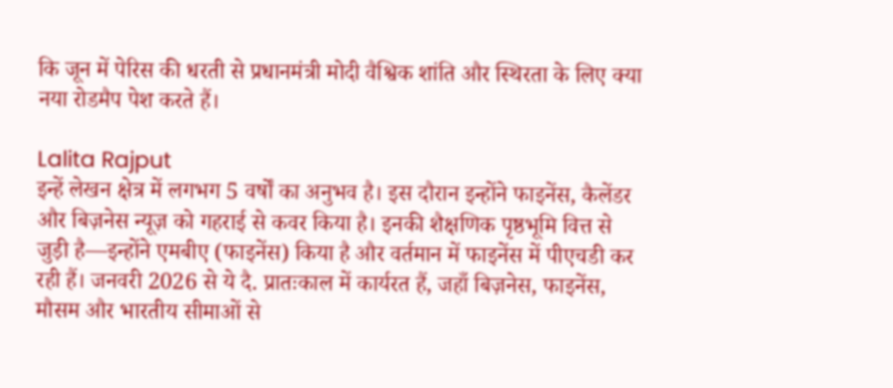कि जून में पेरिस की धरती से प्रधानमंत्री मोदी वैश्विक शांति और स्थिरता के लिए क्या नया रोडमैप पेश करते हैं।

Lalita Rajput
इन्हें लेखन क्षेत्र में लगभग 5 वर्षों का अनुभव है। इस दौरान इन्होंने फाइनेंस, कैलेंडर और बिज़नेस न्यूज़ को गहराई से कवर किया है। इनकी शैक्षणिक पृष्ठभूमि वित्त से जुड़ी है—इन्होंने एमबीए (फाइनेंस) किया है और वर्तमान में फाइनेंस में पीएचडी कर रही हैं। जनवरी 2026 से ये दै. प्रातःकाल में कार्यरत हैं, जहाँ बिज़नेस, फाइनेंस, मौसम और भारतीय सीमाओं से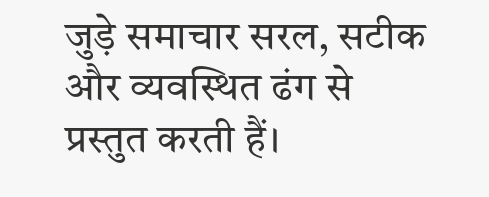जुड़े समाचार सरल, सटीक और व्यवस्थित ढंग से प्रस्तुत करती हैं।